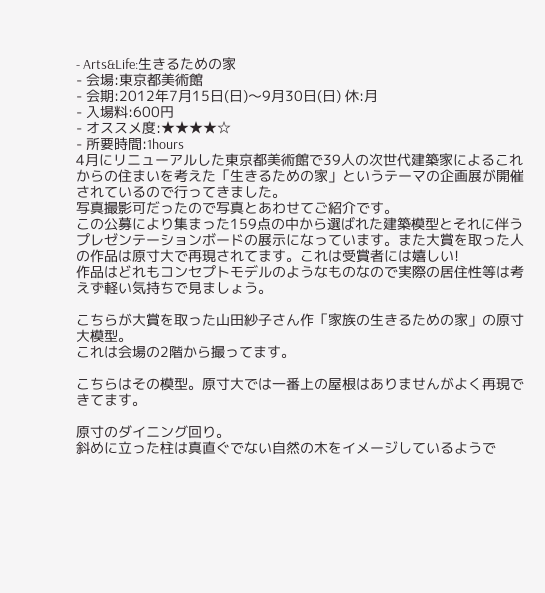- Arts&Life:生きるための家
- 会場:東京都美術館
- 会期:2012年7月15日(日)〜9月30日(日) 休:月
- 入場料:600円
- オススメ度:★★★★☆
- 所要時間:1hours
4月にリニューアルした東京都美術館で39人の次世代建築家によるこれからの住まいを考えた「生きるための家」というテーマの企画展が開催されているので行ってきました。
写真撮影可だったので写真とあわせてご紹介です。
この公募により集まった159点の中から選ばれた建築模型とそれに伴うプレゼンテーションボードの展示になっています。また大賞を取った人の作品は原寸大で再現されてます。これは受賞者には嬉しい!
作品はどれもコンセプトモデルのようなものなので実際の居住性等は考えず軽い気持ちで見ましょう。

こちらが大賞を取った山田紗子さん作「家族の生きるための家」の原寸大模型。
これは会場の2階から撮ってます。

こちらはその模型。原寸大では一番上の屋根はありませんがよく再現できてます。

原寸のダイニング回り。
斜めに立った柱は真直ぐでない自然の木をイメージしているようで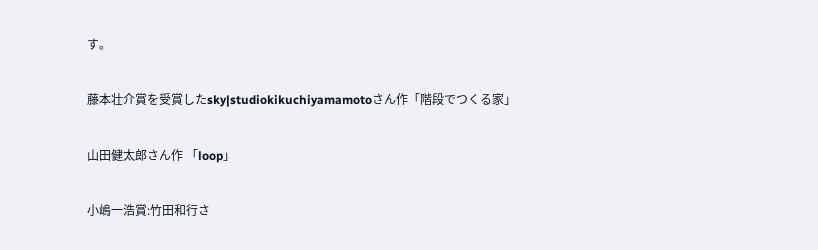す。

藤本壮介賞を受賞したsky|studiokikuchiyamamotoさん作「階段でつくる家」

山田健太郎さん作 「loop」

小嶋一浩賞:竹田和行さ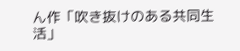ん作「吹き抜けのある共同生活」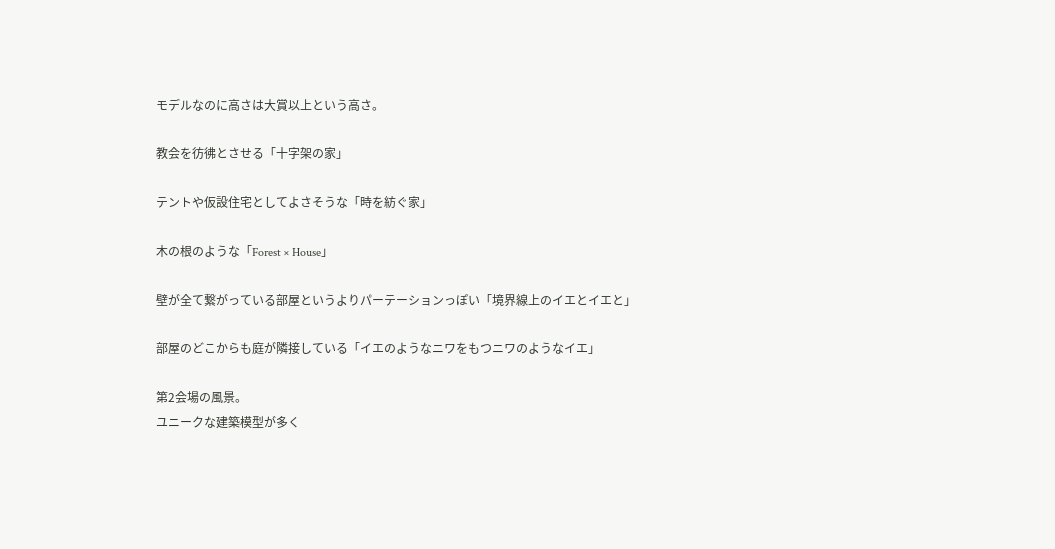モデルなのに高さは大賞以上という高さ。

教会を彷彿とさせる「十字架の家」

テントや仮設住宅としてよさそうな「時を紡ぐ家」

木の根のような「Forest × House」

壁が全て繋がっている部屋というよりパーテーションっぽい「境界線上のイエとイエと」

部屋のどこからも庭が隣接している「イエのようなニワをもつニワのようなイエ」

第2会場の風景。
ユニークな建築模型が多く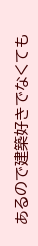あるので建築好きでなくても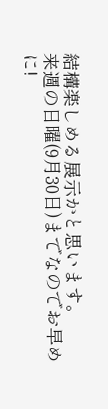結構楽しめる展示かと思います。
来週の日曜(9月30日)までなのでお早めに!